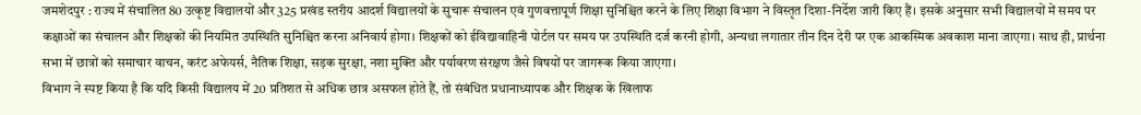जमशेदपुर : राज्य में संचालित 80 उत्कृष्ट विद्यालयों और 325 प्रखंड स्तरीय आदर्श विद्यालयों के सुचारू संचालन एवं गुणवत्तापूर्ण शिक्षा सुनिश्चित करने के लिए शिक्षा विभाग ने विस्तृत दिशा-निर्देश जारी किए हैं। इसके अनुसार सभी विद्यालयों में समय पर कक्षाओं का संचालन और शिक्षकों की नियमित उपस्थिति सुनिश्चित करना अनिवार्य होगा। शिक्षकों को ईविद्यावाहिनी पोर्टल पर समय पर उपस्थिति दर्ज करनी होगी, अन्यथा लगातार तीन दिन देरी पर एक आकस्मिक अवकाश माना जाएगा। साथ ही, प्रार्थना सभा में छात्रों को समाचार वाचन, करंट अफेयर्स, नैतिक शिक्षा, सड़क सुरक्षा, नशा मुक्ति और पर्यावरण संरक्षण जैसे विषयों पर जागरूक किया जाएगा।
विभाग ने स्पष्ट किया है कि यदि किसी विद्यालय में 20 प्रतिशत से अधिक छात्र असफल होते हैं, तो संबंधित प्रधानाध्यापक और शिक्षक के खिलाफ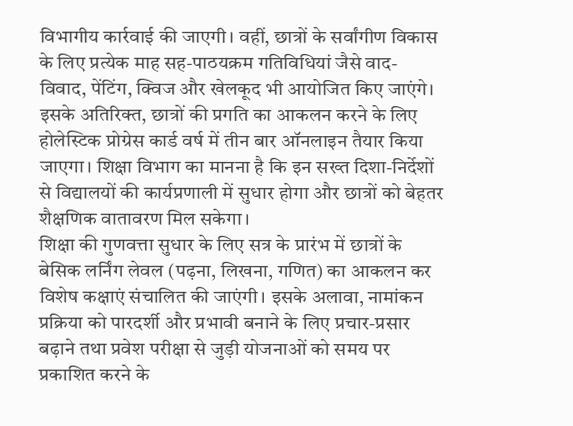विभागीय कार्रवाई की जाएगी। वहीं, छात्रों के सर्वांगीण विकास के लिए प्रत्येक माह सह-पाठयक्रम गतिविधियां जैसे वाद-विवाद, पेंटिंग, क्विज और खेलकूद भी आयोजित किए जाएंगे। इसके अतिरिक्त, छात्रों की प्रगति का आकलन करने के लिए होलेस्टिक प्रोग्रेस कार्ड वर्ष में तीन बार ऑनलाइन तैयार किया जाएगा। शिक्षा विभाग का मानना है कि इन सख्त दिशा-निर्देशों से विद्यालयों की कार्यप्रणाली में सुधार होगा और छात्रों को बेहतर शैक्षणिक वातावरण मिल सकेगा।
शिक्षा की गुणवत्ता सुधार के लिए सत्र के प्रारंभ में छात्रों के बेसिक लर्निंग लेवल (पढ़ना, लिखना, गणित) का आकलन कर विशेष कक्षाएं संचालित की जाएंगी। इसके अलावा, नामांकन प्रक्रिया को पारदर्शी और प्रभावी बनाने के लिए प्रचार-प्रसार बढ़ाने तथा प्रवेश परीक्षा से जुड़ी योजनाओं को समय पर प्रकाशित करने के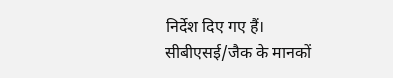निर्देश दिए गए हैं। सीबीएसई/जैक के मानकों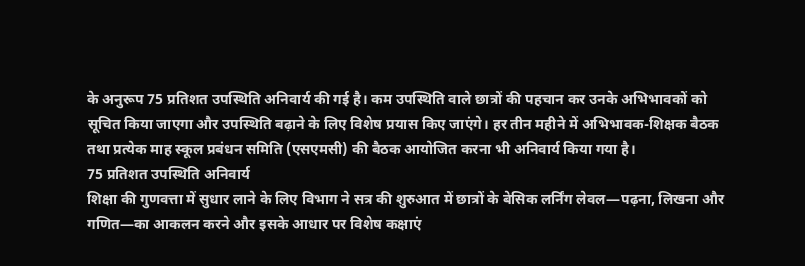के अनुरूप 75 प्रतिशत उपस्थिति अनिवार्य की गई है। कम उपस्थिति वाले छात्रों की पहचान कर उनके अभिभावकों को सूचित किया जाएगा और उपस्थिति बढ़ाने के लिए विशेष प्रयास किए जाएंगे। हर तीन महीने में अभिभावक-शिक्षक बैठक तथा प्रत्येक माह स्कूल प्रबंधन समिति (एसएमसी) की बैठक आयोजित करना भी अनिवार्य किया गया है।
75 प्रतिशत उपस्थिति अनिवार्य
शिक्षा की गुणवत्ता में सुधार लाने के लिए विभाग ने सत्र की शुरुआत में छात्रों के बेसिक लर्निंग लेवल—पढ़ना, लिखना और गणित—का आकलन करने और इसके आधार पर विशेष कक्षाएं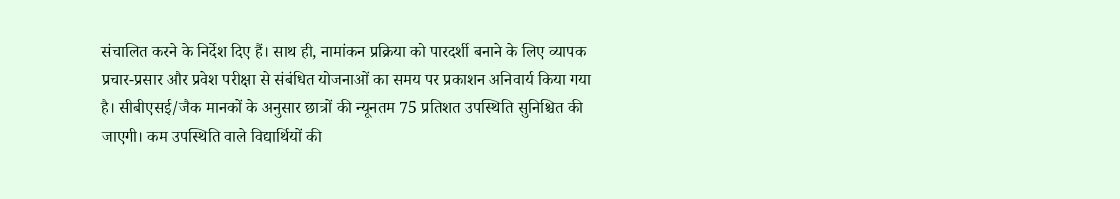संचालित करने के निर्देश दिए हैं। साथ ही, नामांकन प्रक्रिया को पारदर्शी बनाने के लिए व्यापक प्रचार-प्रसार और प्रवेश परीक्षा से संबंधित योजनाओं का समय पर प्रकाशन अनिवार्य किया गया है। सीबीएसई/जैक मानकों के अनुसार छात्रों की न्यूनतम 75 प्रतिशत उपस्थिति सुनिश्चित की जाएगी। कम उपस्थिति वाले विद्यार्थियों की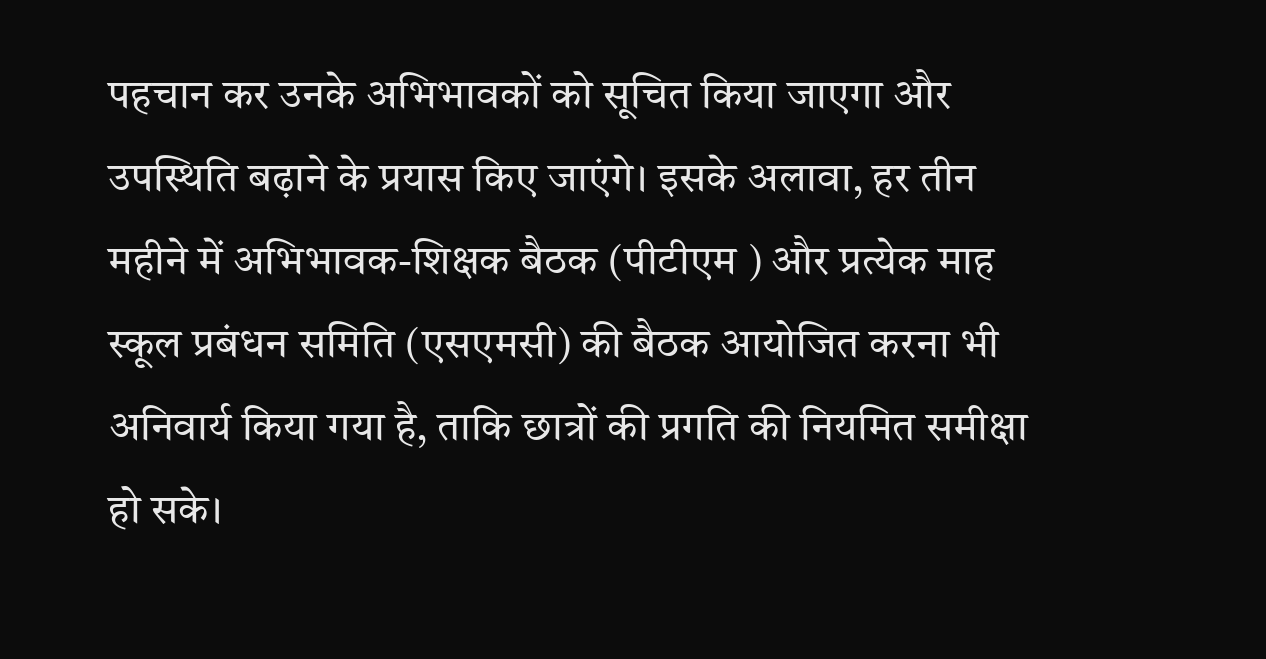पहचान कर उनके अभिभावकों को सूचित किया जाएगा और उपस्थिति बढ़ाने के प्रयास किए जाएंगे। इसके अलावा, हर तीन महीने में अभिभावक-शिक्षक बैठक (पीटीएम ) और प्रत्येक माह स्कूल प्रबंधन समिति (एसएमसी) की बैठक आयोजित करना भी अनिवार्य किया गया है, ताकि छात्रों की प्रगति की नियमित समीक्षा हो सके।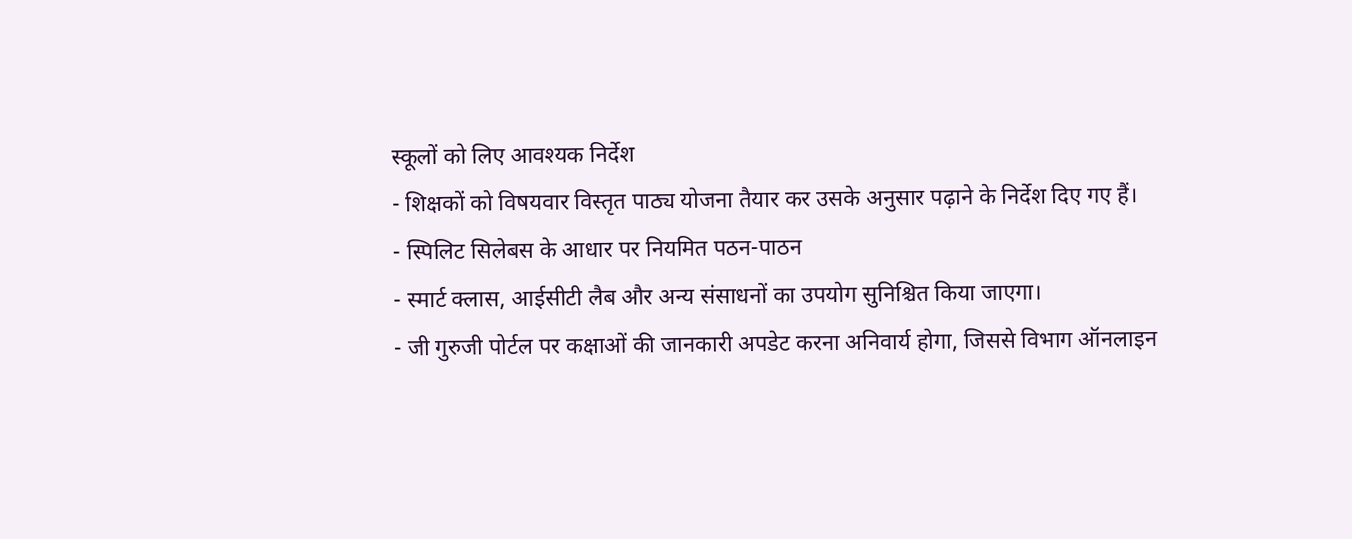स्कूलों को लिए आवश्यक निर्देश
- शिक्षकों को विषयवार विस्तृत पाठ्य योजना तैयार कर उसके अनुसार पढ़ाने के निर्देश दिए गए हैं।
- स्पिलिट सिलेबस के आधार पर नियमित पठन-पाठन
- स्मार्ट क्लास, आईसीटी लैब और अन्य संसाधनों का उपयोग सुनिश्चित किया जाएगा।
- जी गुरुजी पोर्टल पर कक्षाओं की जानकारी अपडेट करना अनिवार्य होगा, जिससे विभाग ऑनलाइन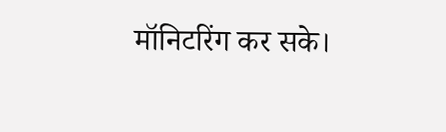मॉनिटरिंग कर सके।